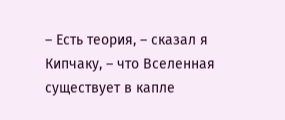– Есть теория, – сказал я Кипчаку, – что Вселенная существует в капле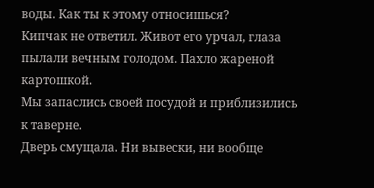воды. Как ты к этому относишься?
Кипчак не ответил. Живот его урчал, глаза пылали вечным голодом. Пахло жареной картошкой.
Мы запаслись своей посудой и приблизились к таверне.
Дверь смущала. Ни вывески, ни вообще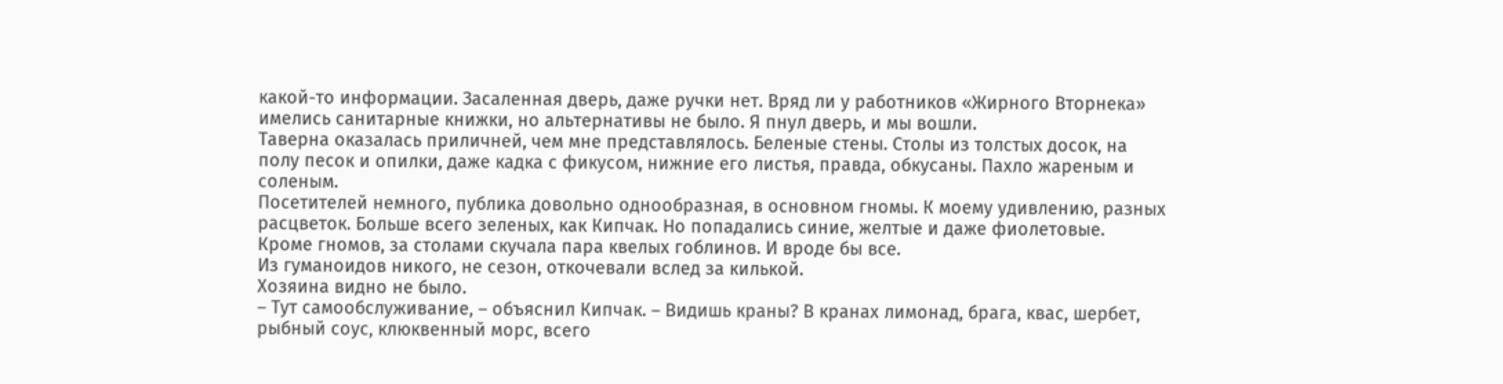какой-то информации. Засаленная дверь, даже ручки нет. Вряд ли у работников «Жирного Вторнека» имелись санитарные книжки, но альтернативы не было. Я пнул дверь, и мы вошли.
Таверна оказалась приличней, чем мне представлялось. Беленые стены. Столы из толстых досок, на полу песок и опилки, даже кадка с фикусом, нижние его листья, правда, обкусаны. Пахло жареным и соленым.
Посетителей немного, публика довольно однообразная, в основном гномы. К моему удивлению, разных расцветок. Больше всего зеленых, как Кипчак. Но попадались синие, желтые и даже фиолетовые.
Кроме гномов, за столами скучала пара квелых гоблинов. И вроде бы все.
Из гуманоидов никого, не сезон, откочевали вслед за килькой.
Хозяина видно не было.
– Тут самообслуживание, – объяснил Кипчак. – Видишь краны? В кранах лимонад, брага, квас, шербет, рыбный соус, клюквенный морс, всего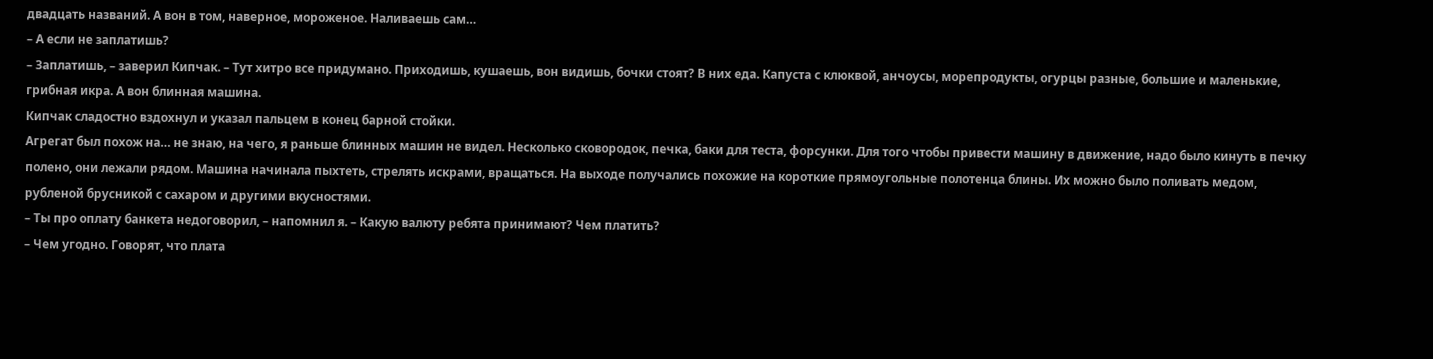двадцать названий. А вон в том, наверное, мороженое. Наливаешь сам…
– А если не заплатишь?
– Заплатишь, – заверил Кипчак. – Тут хитро все придумано. Приходишь, кушаешь, вон видишь, бочки стоят? В них еда. Капуста с клюквой, анчоусы, морепродукты, огурцы разные, большие и маленькие, грибная икра. А вон блинная машина.
Кипчак сладостно вздохнул и указал пальцем в конец барной стойки.
Агрегат был похож на… не знаю, на чего, я раньше блинных машин не видел. Несколько сковородок, печка, баки для теста, форсунки. Для того чтобы привести машину в движение, надо было кинуть в печку полено, они лежали рядом. Машина начинала пыхтеть, стрелять искрами, вращаться. На выходе получались похожие на короткие прямоугольные полотенца блины. Их можно было поливать медом, рубленой брусникой с сахаром и другими вкусностями.
– Ты про оплату банкета недоговорил, – напомнил я. – Какую валюту ребята принимают? Чем платить?
– Чем угодно. Говорят, что плата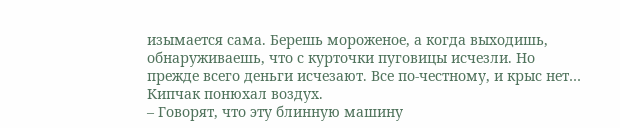изымается сама. Берешь мороженое, а когда выходишь, обнаруживаешь, что с курточки пуговицы исчезли. Но прежде всего деньги исчезают. Все по-честному, и крыс нет…
Кипчак понюхал воздух.
– Говорят, что эту блинную машину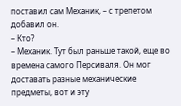поставил сам Механик, – с трепетом добавил он.
– Кто?
– Механик. Тут был раньше такой, еще во времена самого Персиваля. Он мог доставать разные механические предметы, вот и эту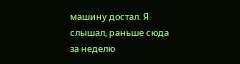машину достал. Я слышал, раньше сюда за неделю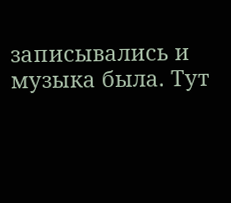записывались и музыка была. Тут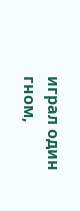играл один гном,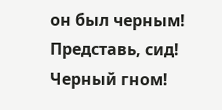он был черным! Представь, сид! Черный гном!